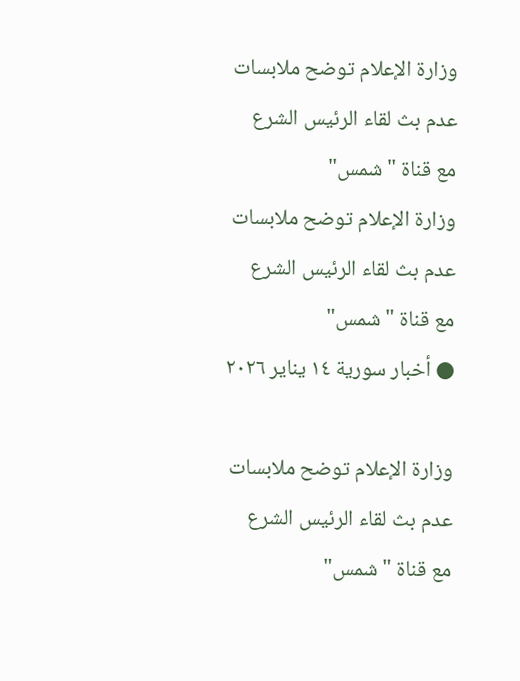وزارة الإعلام توضح ملابسات عدم بث لقاء الرئيس الشرع مع قناة "شمس"
وزارة الإعلام توضح ملابسات عدم بث لقاء الرئيس الشرع مع قناة "شمس"
● أخبار سورية ١٤ يناير ٢٠٢٦

وزارة الإعلام توضح ملابسات عدم بث لقاء الرئيس الشرع مع قناة "شمس"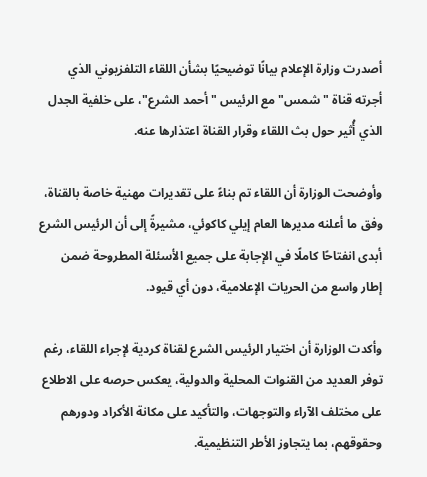أصدرت وزارة الإعلام بيانًا توضيحيًا بشأن اللقاء التلفزيوني الذي أجرته قناة "شمس" مع الرئيس "أحمد الشرع"، على خلفية الجدل الذي أُثير حول بث اللقاء وقرار القناة اعتذارها عنه.

وأوضحت الوزارة أن اللقاء تم بناءً على تقديرات مهنية خاصة بالقناة، وفق ما أعلنه مديرها العام إيلي كاكوئي، مشيرةً إلى أن الرئيس الشرع أبدى انفتاحًا كاملًا في الإجابة على جميع الأسئلة المطروحة ضمن إطار واسع من الحريات الإعلامية، دون أي قيود.

وأكدت الوزارة أن اختيار الرئيس الشرع لقناة كردية لإجراء اللقاء، رغم توفر العديد من القنوات المحلية والدولية، يعكس حرصه على الاطلاع على مختلف الآراء والتوجهات، والتأكيد على مكانة الأكراد ودورهم وحقوقهم، بما يتجاوز الأطر التنظيمية.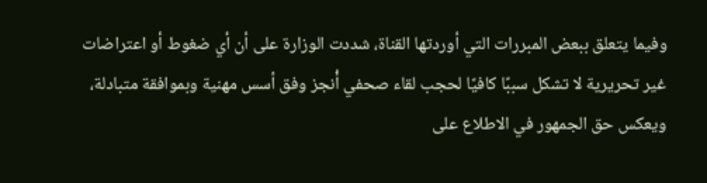وفيما يتعلق ببعض المبررات التي أوردتها القناة، شددت الوزارة على أن أي ضغوط أو اعتراضات غير تحريرية لا تشكل سببًا كافيًا لحجب لقاء صحفي أُنجز وفق أسس مهنية وبموافقة متبادلة، ويعكس حق الجمهور في الاطلاع على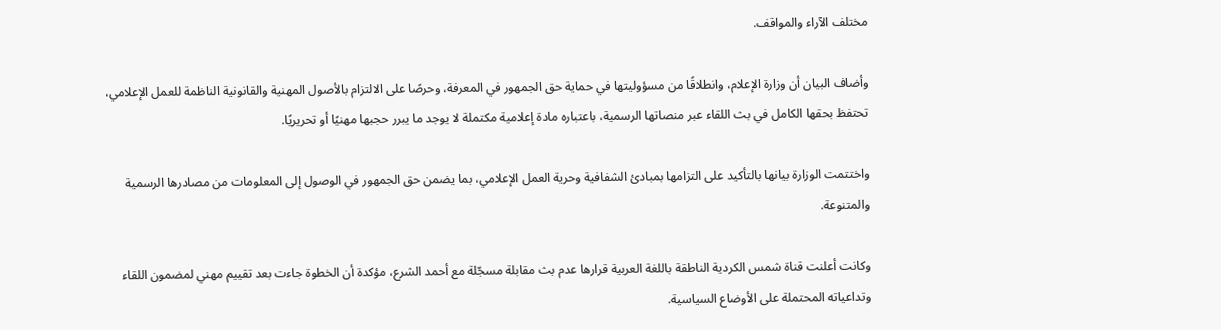مختلف الآراء والمواقف.

وأضاف البيان أن وزارة الإعلام، وانطلاقًا من مسؤوليتها في حماية حق الجمهور في المعرفة، وحرصًا على الالتزام بالأصول المهنية والقانونية الناظمة للعمل الإعلامي، تحتفظ بحقها الكامل في بث اللقاء عبر منصاتها الرسمية، باعتباره مادة إعلامية مكتملة لا يوجد ما يبرر حجبها مهنيًا أو تحريريًا.

واختتمت الوزارة بيانها بالتأكيد على التزامها بمبادئ الشفافية وحرية العمل الإعلامي، بما يضمن حق الجمهور في الوصول إلى المعلومات من مصادرها الرسمية والمتنوعة.

وكانت أعلنت قناة شمس الكردية الناطقة باللغة العربية قرارها عدم بث مقابلة مسجّلة مع أحمد الشرع، مؤكدة أن الخطوة جاءت بعد تقييم مهني لمضمون اللقاء وتداعياته المحتملة على الأوضاع السياسية.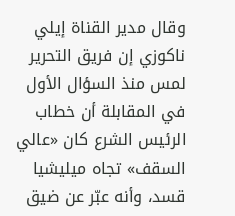وقال مدير القناة إيلي ناكوزي إن فريق التحرير لمس منذ السؤال الأول في المقابلة أن خطاب الرئيس الشرع كان «عالي السقف» تجاه ميليشيا قسد، وأنه عبّر عن ضيق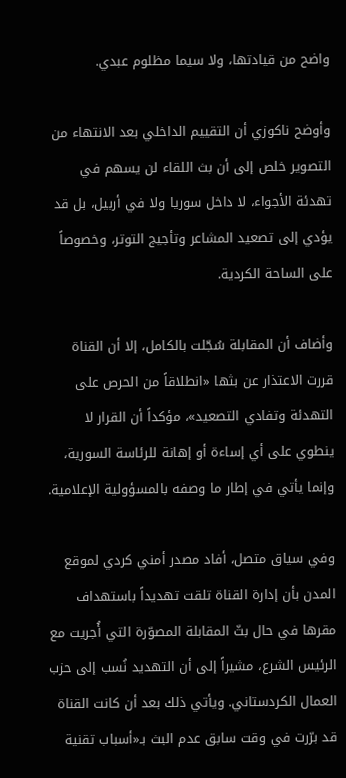واضح من قيادتها، ولا سيما مظلوم عبدي.

وأوضح ناكوزي أن التقييم الداخلي بعد الانتهاء من التصوير خلص إلى أن بث اللقاء لن يسهم في تهدئة الأجواء، لا داخل سوريا ولا في أربيل، بل قد يؤدي إلى تصعيد المشاعر وتأجيج التوتر، وخصوصاً على الساحة الكردية.

وأضاف أن المقابلة سُجّلت بالكامل، إلا أن القناة قررت الاعتذار عن بثها «انطلاقاً من الحرص على التهدئة وتفادي التصعيد»، مؤكداً أن القرار لا ينطوي على أي إساءة أو إهانة للرئاسة السورية، وإنما يأتي في إطار ما وصفه بالمسؤولية الإعلامية.

وفي سياق متصل، أفاد مصدر أمني كردي لموقع المدن بأن إدارة القناة تلقت تهديداً باستهداف مقرها في حال بثّ المقابلة المصوّرة التي أُجريت مع الرئيس الشرع، مشيراً إلى أن التهديد نُسب إلى حزب العمال الكردستاني. ويأتي ذلك بعد أن كانت القناة قد برّرت في وقت سابق عدم البث بـ«أسباب تقنية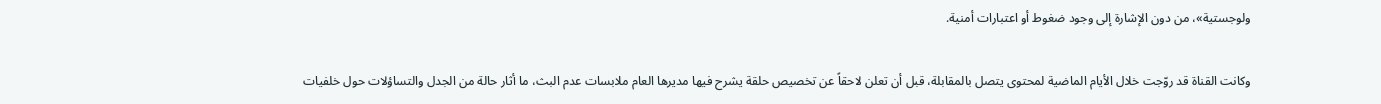ولوجستية»، من دون الإشارة إلى وجود ضغوط أو اعتبارات أمنية.

وكانت القناة قد روّجت خلال الأيام الماضية لمحتوى يتصل بالمقابلة، قبل أن تعلن لاحقاً عن تخصيص حلقة يشرح فيها مديرها العام ملابسات عدم البث، ما أثار حالة من الجدل والتساؤلات حول خلفيات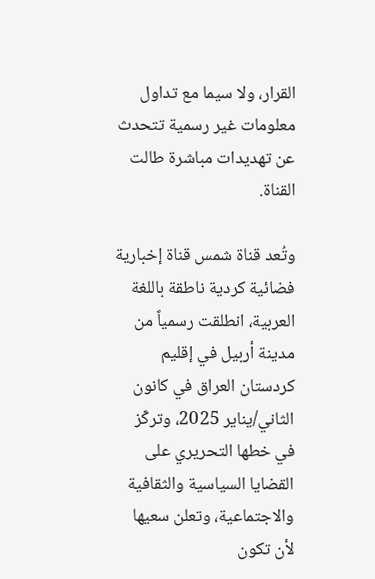القرار، ولا سيما مع تداول معلومات غير رسمية تتحدث عن تهديدات مباشرة طالت القناة.

وتُعد قناة شمس قناة إخبارية فضائية كردية ناطقة باللغة العربية، انطلقت رسمياً من مدينة أربيل في إقليم كردستان العراق في كانون الثاني/يناير 2025، وتركّز في خطها التحريري على القضايا السياسية والثقافية والاجتماعية، وتعلن سعيها لأن تكون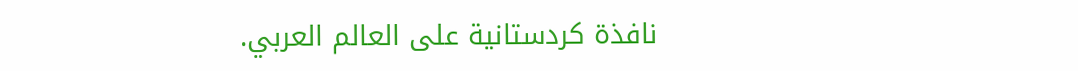نافذة كردستانية على العالم العربي.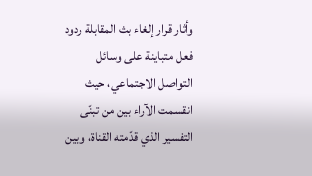وأثار قرار إلغاء بث المقابلة ردود فعل متباينة على وسائل التواصل الاجتماعي، حيث انقسمت الآراء بين من تبنّى التفسير الذي قدّمته القناة، وبين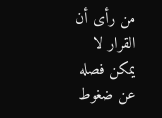من رأى أن القرار لا يمكن فصله عن ضغوط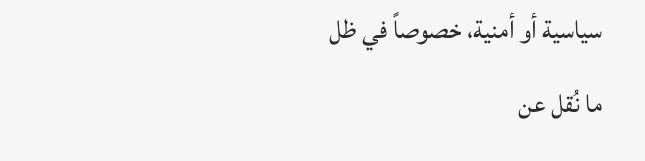سياسية أو أمنية، خصوصاً في ظل ما نُقل عن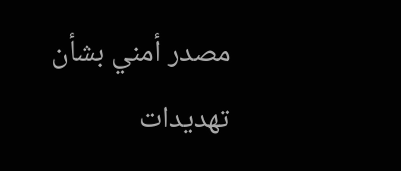مصدر أمني بشأن تهديدات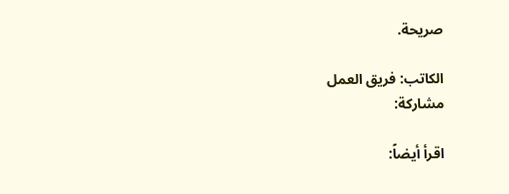صريحة.

الكاتب: فريق العمل
مشاركة:

اقرأ أيضاً: